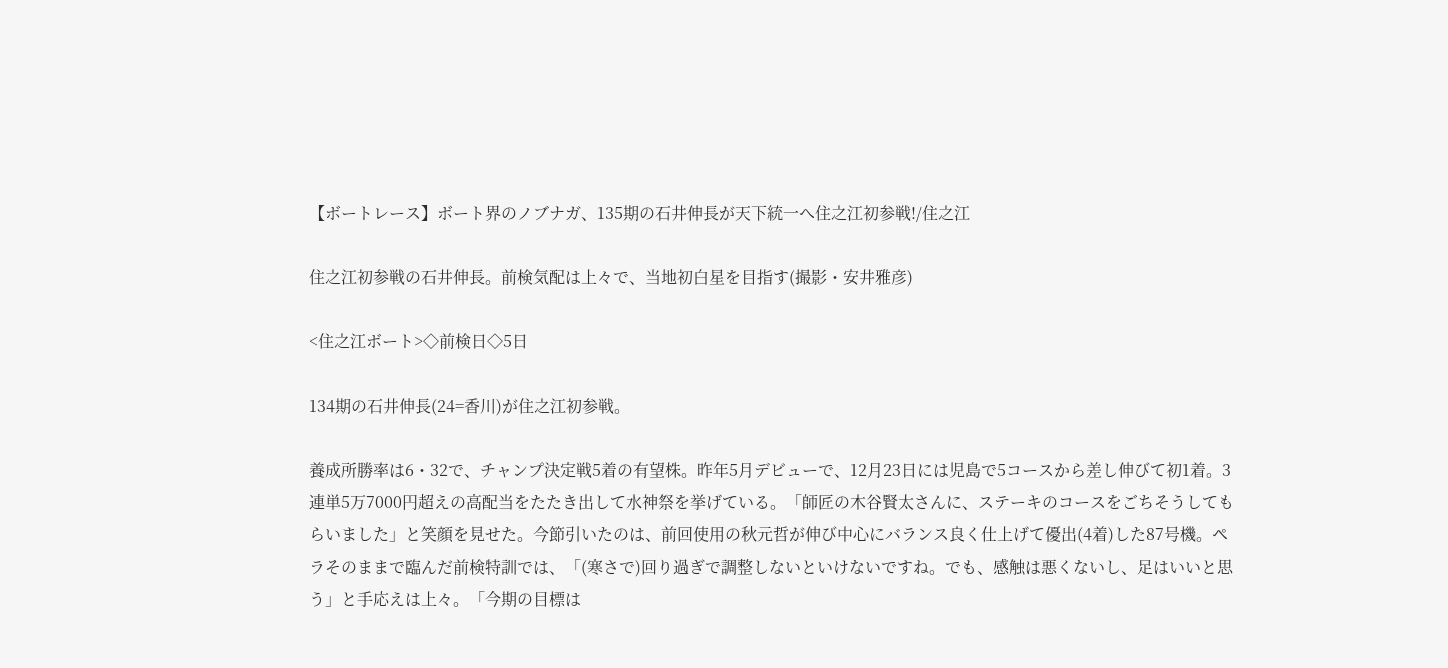【ボートレース】ボート界のノブナガ、135期の石井伸長が天下統一へ住之江初参戦!/住之江

住之江初参戦の石井伸長。前検気配は上々で、当地初白星を目指す(撮影・安井雅彦)

<住之江ボート>◇前検日◇5日

134期の石井伸長(24=香川)が住之江初参戦。

養成所勝率は6・32で、チャンプ決定戦5着の有望株。昨年5月デビューで、12月23日には児島で5コースから差し伸びて初1着。3連単5万7000円超えの高配当をたたき出して水神祭を挙げている。「師匠の木谷賢太さんに、ステーキのコースをごちそうしてもらいました」と笑顔を見せた。今節引いたのは、前回使用の秋元哲が伸び中心にバランス良く仕上げて優出(4着)した87号機。ペラそのままで臨んだ前検特訓では、「(寒さで)回り過ぎで調整しないといけないですね。でも、感触は悪くないし、足はいいと思う」と手応えは上々。「今期の目標は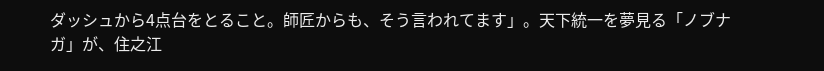ダッシュから4点台をとること。師匠からも、そう言われてます」。天下統一を夢見る「ノブナガ」が、住之江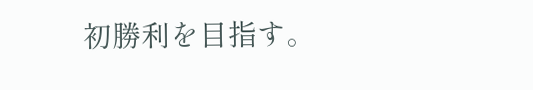初勝利を目指す。